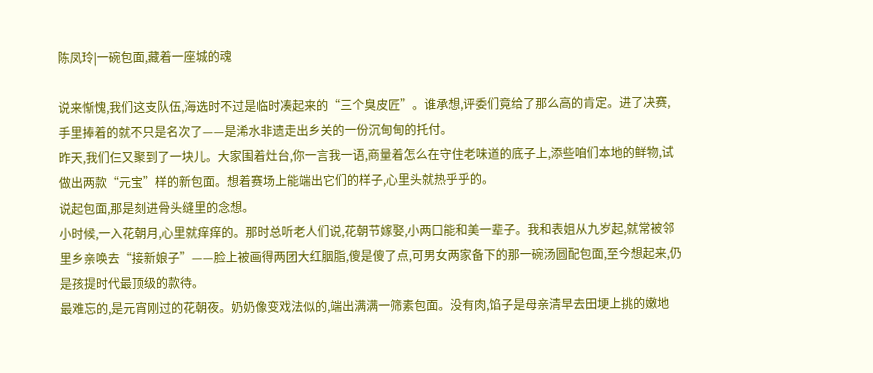陈凤玲|一碗包面,藏着一座城的魂

说来惭愧,我们这支队伍,海选时不过是临时凑起来的“三个臭皮匠”。谁承想,评委们竟给了那么高的肯定。进了决赛,手里捧着的就不只是名次了——是浠水非遗走出乡关的一份沉甸甸的托付。
昨天,我们仨又聚到了一块儿。大家围着灶台,你一言我一语,商量着怎么在守住老味道的底子上,添些咱们本地的鲜物,试做出两款“元宝”样的新包面。想着赛场上能端出它们的样子,心里头就热乎乎的。
说起包面,那是刻进骨头缝里的念想。
小时候,一入花朝月,心里就痒痒的。那时总听老人们说,花朝节嫁娶,小两口能和美一辈子。我和表姐从九岁起,就常被邻里乡亲唤去“接新娘子”——脸上被画得两团大红胭脂,傻是傻了点,可男女两家备下的那一碗汤圆配包面,至今想起来,仍是孩提时代最顶级的款待。
最难忘的,是元宵刚过的花朝夜。奶奶像变戏法似的,端出满满一筛素包面。没有肉,馅子是母亲清早去田埂上挑的嫩地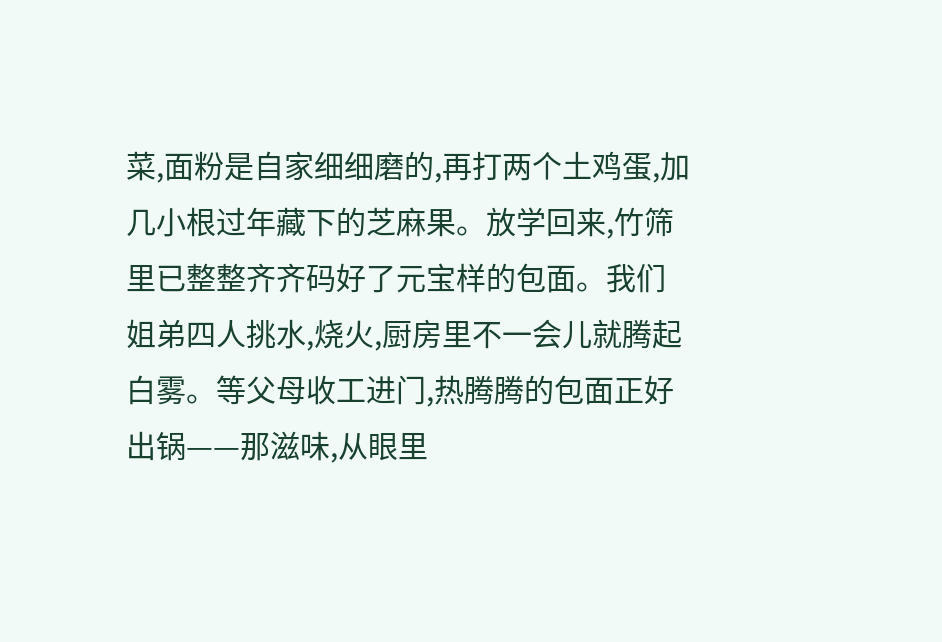菜,面粉是自家细细磨的,再打两个土鸡蛋,加几小根过年藏下的芝麻果。放学回来,竹筛里已整整齐齐码好了元宝样的包面。我们姐弟四人挑水,烧火,厨房里不一会儿就腾起白雾。等父母收工进门,热腾腾的包面正好出锅——那滋味,从眼里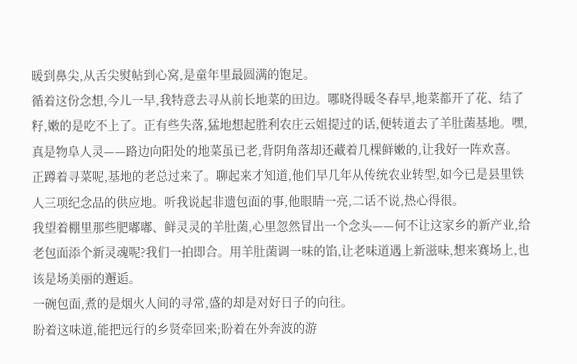暖到鼻尖,从舌尖熨帖到心窝,是童年里最圆满的饱足。
循着这份念想,今儿一早,我特意去寻从前长地菜的田边。哪晓得暖冬春早,地菜都开了花、结了籽,嫩的是吃不上了。正有些失落,猛地想起胜利农庄云姐提过的话,便转道去了羊肚菌基地。嘿,真是物阜人灵——路边向阳处的地菜虽已老,背阴角落却还藏着几棵鲜嫩的,让我好一阵欢喜。
正蹲着寻菜呢,基地的老总过来了。聊起来才知道,他们早几年从传统农业转型,如今已是县里铁人三项纪念品的供应地。听我说起非遗包面的事,他眼睛一亮,二话不说,热心得很。
我望着棚里那些肥嘟嘟、鲜灵灵的羊肚菌,心里忽然冒出一个念头——何不让这家乡的新产业,给老包面添个新灵魂呢?我们一拍即合。用羊肚菌调一味的馅,让老味道遇上新滋味,想来赛场上,也该是场美丽的邂逅。
一碗包面,煮的是烟火人间的寻常,盛的却是对好日子的向往。
盼着这味道,能把远行的乡贤牵回来;盼着在外奔波的游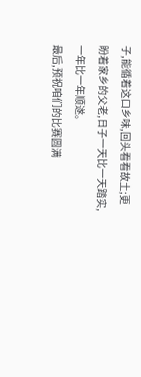子,能循着这口乡味,回头看看故土;更盼着家乡的父老,日子一天比一天踏实,一年比一年顺遂。
最后,预祝咱们的比赛圆满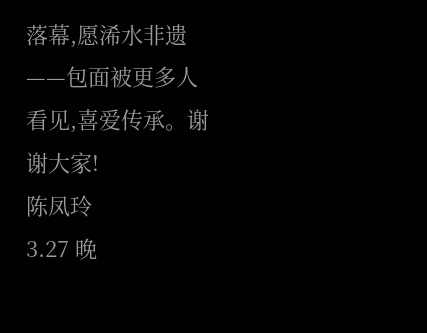落幕,愿浠水非遗——包面被更多人看见,喜爱传承。谢谢大家!
陈凤玲
3.27 晚